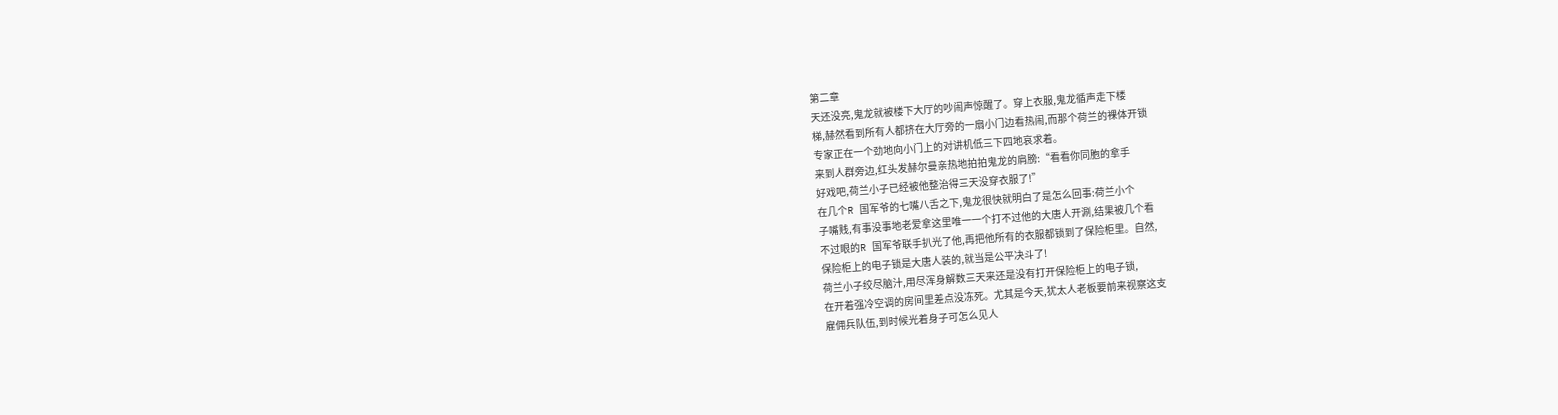第二章
天还没亮,鬼龙就被楼下大厅的吵闹声惊醒了。穿上衣服,鬼龙循声走下楼
梯,赫然看到所有人都挤在大厅旁的一扇小门边看热闹,而那个荷兰的裸体开锁
专家正在一个劲地向小门上的对讲机低三下四地哀求着。
来到人群旁边,红头发赫尔曼亲热地拍拍鬼龙的肩膀:“看看你同胞的拿手
好戏吧,荷兰小子已经被他整治得三天没穿衣服了!”
在几个R 国军爷的七嘴八舌之下,鬼龙很快就明白了是怎么回事:荷兰小个
子嘴贱,有事没事地老爱拿这里唯一一个打不过他的大唐人开涮,结果被几个看
不过眼的R 国军爷联手扒光了他,再把他所有的衣服都锁到了保险柜里。自然,
保险柜上的电子锁是大唐人装的,就当是公平决斗了!
荷兰小子绞尽脑汁,用尽浑身解数三天来还是没有打开保险柜上的电子锁,
在开着强冷空调的房间里差点没冻死。尤其是今天,犹太人老板要前来视察这支
雇佣兵队伍,到时候光着身子可怎么见人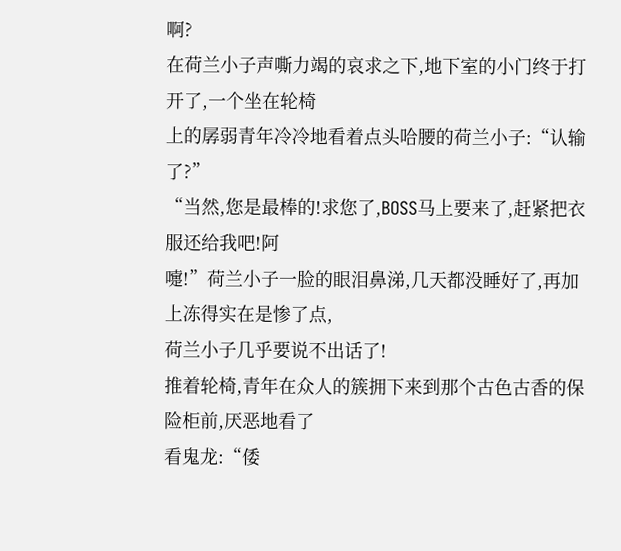啊?
在荷兰小子声嘶力竭的哀求之下,地下室的小门终于打开了,一个坐在轮椅
上的孱弱青年冷冷地看着点头哈腰的荷兰小子:“认输了?”
“当然,您是最棒的!求您了,BOSS马上要来了,赶紧把衣服还给我吧!阿
嚏!”荷兰小子一脸的眼泪鼻涕,几天都没睡好了,再加上冻得实在是惨了点,
荷兰小子几乎要说不出话了!
推着轮椅,青年在众人的簇拥下来到那个古色古香的保险柜前,厌恶地看了
看鬼龙:“倭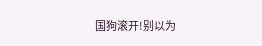国狗滚开!别以为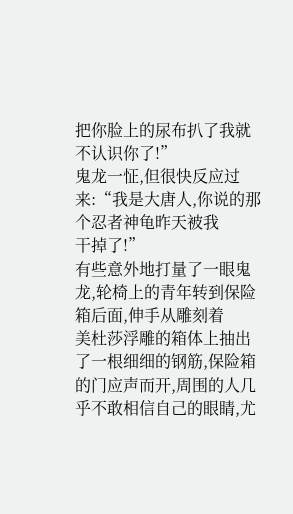把你脸上的尿布扒了我就不认识你了!”
鬼龙一怔,但很快反应过来:“我是大唐人,你说的那个忍者神龟昨天被我
干掉了!”
有些意外地打量了一眼鬼龙,轮椅上的青年转到保险箱后面,伸手从雕刻着
美杜莎浮雕的箱体上抽出了一根细细的钢筋,保险箱的门应声而开,周围的人几
乎不敢相信自己的眼睛,尤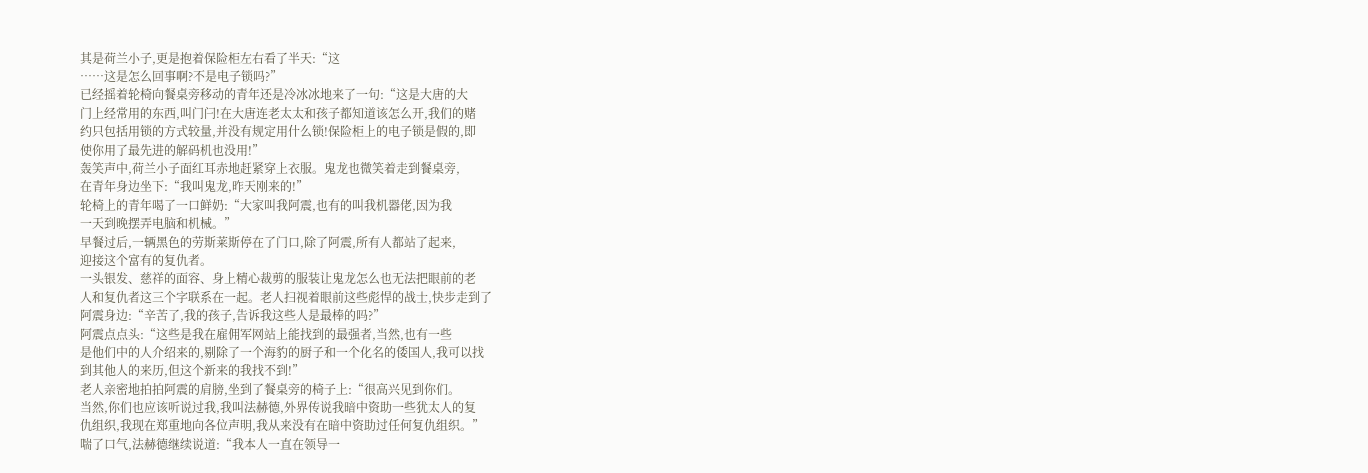其是荷兰小子,更是抱着保险柜左右看了半天:“这
……这是怎么回事啊?不是电子锁吗?”
已经摇着轮椅向餐桌旁移动的青年还是冷冰冰地来了一句:“这是大唐的大
门上经常用的东西,叫门闩!在大唐连老太太和孩子都知道该怎么开,我们的赌
约只包括用锁的方式较量,并没有规定用什么锁!保险柜上的电子锁是假的,即
使你用了最先进的解码机也没用!”
轰笑声中,荷兰小子面红耳赤地赶紧穿上衣服。鬼龙也微笑着走到餐桌旁,
在青年身边坐下:“我叫鬼龙,昨天刚来的!”
轮椅上的青年喝了一口鲜奶:“大家叫我阿震,也有的叫我机器佬,因为我
一天到晚摆弄电脑和机械。”
早餐过后,一辆黑色的劳斯莱斯停在了门口,除了阿震,所有人都站了起来,
迎接这个富有的复仇者。
一头银发、慈祥的面容、身上精心裁剪的服装让鬼龙怎么也无法把眼前的老
人和复仇者这三个字联系在一起。老人扫视着眼前这些彪悍的战士,快步走到了
阿震身边:“辛苦了,我的孩子,告诉我这些人是最棒的吗?”
阿震点点头:“这些是我在雇佣军网站上能找到的最强者,当然,也有一些
是他们中的人介绍来的,剔除了一个海豹的厨子和一个化名的倭国人,我可以找
到其他人的来历,但这个新来的我找不到!”
老人亲密地拍拍阿震的肩膀,坐到了餐桌旁的椅子上:“很高兴见到你们。
当然,你们也应该听说过我,我叫法赫德,外界传说我暗中资助一些犹太人的复
仇组织,我现在郑重地向各位声明,我从来没有在暗中资助过任何复仇组织。”
喘了口气,法赫德继续说道:“我本人一直在领导一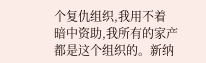个复仇组织,我用不着
暗中资助,我所有的家产都是这个组织的。新纳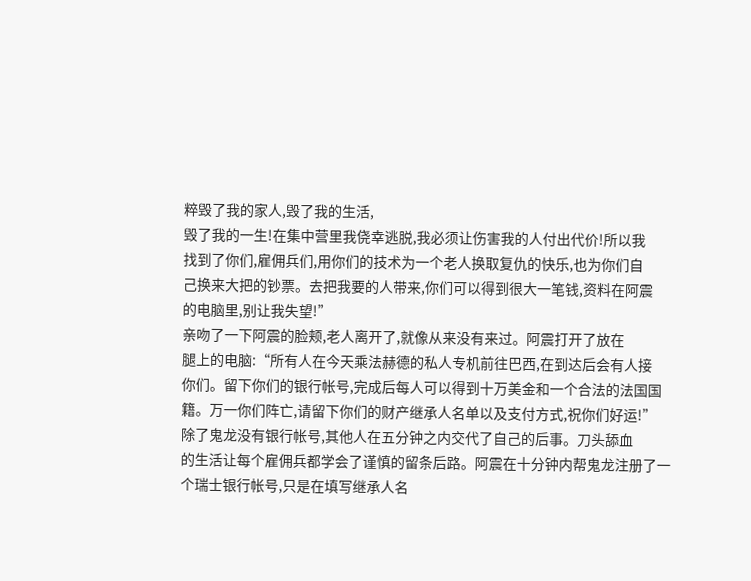粹毁了我的家人,毁了我的生活,
毁了我的一生!在集中营里我侥幸逃脱,我必须让伤害我的人付出代价!所以我
找到了你们,雇佣兵们,用你们的技术为一个老人换取复仇的快乐,也为你们自
己换来大把的钞票。去把我要的人带来,你们可以得到很大一笔钱,资料在阿震
的电脑里,别让我失望!”
亲吻了一下阿震的脸颊,老人离开了,就像从来没有来过。阿震打开了放在
腿上的电脑:“所有人在今天乘法赫德的私人专机前往巴西,在到达后会有人接
你们。留下你们的银行帐号,完成后每人可以得到十万美金和一个合法的法国国
籍。万一你们阵亡,请留下你们的财产继承人名单以及支付方式,祝你们好运!”
除了鬼龙没有银行帐号,其他人在五分钟之内交代了自己的后事。刀头舔血
的生活让每个雇佣兵都学会了谨慎的留条后路。阿震在十分钟内帮鬼龙注册了一
个瑞士银行帐号,只是在填写继承人名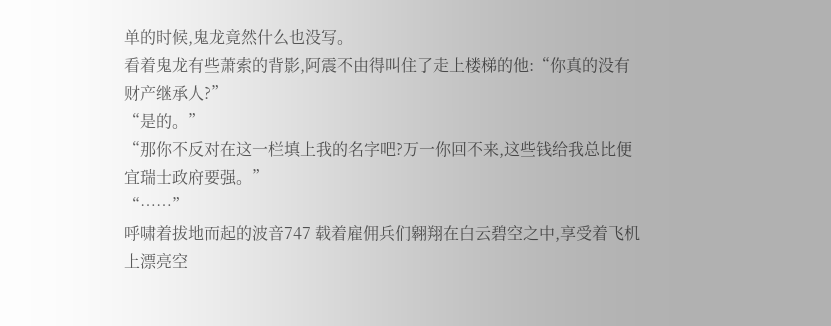单的时候,鬼龙竟然什么也没写。
看着鬼龙有些萧索的背影,阿震不由得叫住了走上楼梯的他:“你真的没有
财产继承人?”
“是的。”
“那你不反对在这一栏填上我的名字吧?万一你回不来,这些钱给我总比便
宜瑞士政府要强。”
“……”
呼啸着拔地而起的波音747 载着雇佣兵们翱翔在白云碧空之中,享受着飞机
上漂亮空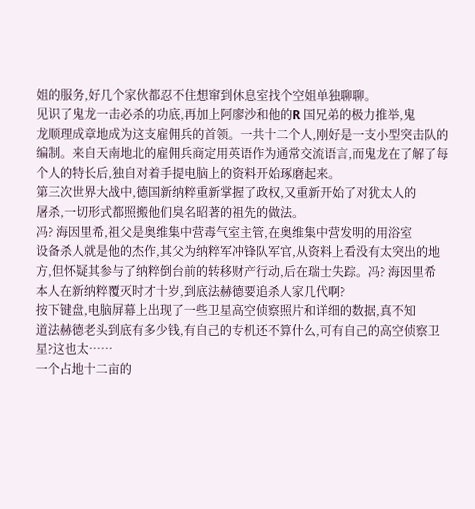姐的服务,好几个家伙都忍不住想窜到休息室找个空姐单独聊聊。
见识了鬼龙一击必杀的功底,再加上阿廖沙和他的R 国兄弟的极力推举,鬼
龙顺理成章地成为这支雇佣兵的首领。一共十二个人,刚好是一支小型突击队的
编制。来自天南地北的雇佣兵商定用英语作为通常交流语言,而鬼龙在了解了每
个人的特长后,独自对着手提电脑上的资料开始琢磨起来。
第三次世界大战中,德国新纳粹重新掌握了政权,又重新开始了对犹太人的
屠杀,一切形式都照搬他们臭名昭著的祖先的做法。
冯? 海因里希,祖父是奥维集中营毒气室主管,在奥维集中营发明的用浴室
设备杀人就是他的杰作,其父为纳粹军冲锋队军官,从资料上看没有太突出的地
方,但怀疑其参与了纳粹倒台前的转移财产行动,后在瑞士失踪。冯? 海因里希
本人在新纳粹覆灭时才十岁,到底法赫德要追杀人家几代啊?
按下键盘,电脑屏幕上出现了一些卫星高空侦察照片和详细的数据,真不知
道法赫德老头到底有多少钱,有自己的专机还不算什么,可有自己的高空侦察卫
星?这也太……
一个占地十二亩的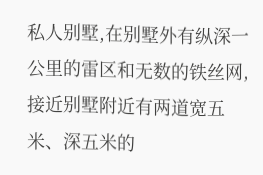私人别墅,在别墅外有纵深一公里的雷区和无数的铁丝网,
接近别墅附近有两道宽五米、深五米的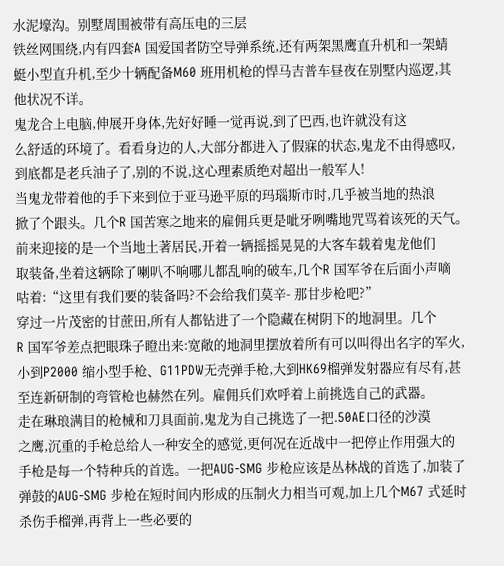水泥壕沟。别墅周围被带有高压电的三层
铁丝网围绕,内有四套A 国爱国者防空导弹系统,还有两架黑鹰直升机和一架蜻
蜓小型直升机,至少十辆配备M60 班用机枪的悍马吉普车昼夜在别墅内巡逻,其
他状况不详。
鬼龙合上电脑,伸展开身体,先好好睡一觉再说,到了巴西,也许就没有这
么舒适的环境了。看看身边的人,大部分都进入了假寐的状态,鬼龙不由得感叹,
到底都是老兵油子了,别的不说,这心理素质绝对超出一般军人!
当鬼龙带着他的手下来到位于亚马逊平原的玛瑙斯市时,几乎被当地的热浪
掀了个跟头。几个R 国苦寒之地来的雇佣兵更是呲牙咧嘴地咒骂着该死的天气。
前来迎接的是一个当地土著居民,开着一辆摇摇晃晃的大客车载着鬼龙他们
取装备,坐着这辆除了喇叭不响哪儿都乱响的破车,几个R 国军爷在后面小声嘀
咕着:“这里有我们要的装备吗?不会给我们莫辛- 那甘步枪吧?”
穿过一片茂密的甘蔗田,所有人都钻进了一个隐藏在树阴下的地洞里。几个
R 国军爷差点把眼珠子瞪出来:宽敞的地洞里摆放着所有可以叫得出名字的军火,
小到P2000 缩小型手枪、G11PDW无壳弹手枪,大到HK69榴弹发射器应有尽有,甚
至连新研制的弯管枪也赫然在列。雇佣兵们欢呼着上前挑选自己的武器。
走在琳琅满目的枪械和刀具面前,鬼龙为自己挑选了一把.50AE口径的沙漠
之鹰,沉重的手枪总给人一种安全的感觉,更何况在近战中一把停止作用强大的
手枪是每一个特种兵的首选。一把AUG-SMG 步枪应该是丛林战的首选了,加装了
弹鼓的AUG-SMG 步枪在短时间内形成的压制火力相当可观,加上几个M67 式延时
杀伤手榴弹,再背上一些必要的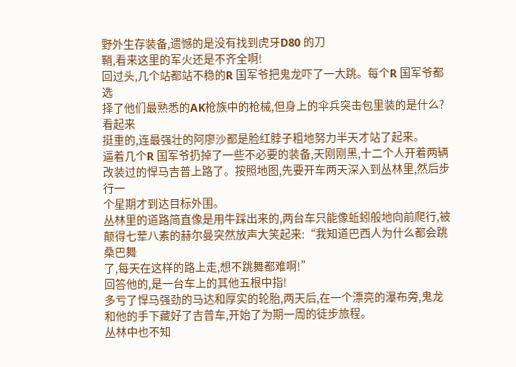野外生存装备,遗憾的是没有找到虎牙D80 的刀
鞘,看来这里的军火还是不齐全啊!
回过头,几个站都站不稳的R 国军爷把鬼龙吓了一大跳。每个R 国军爷都选
择了他们最熟悉的AK枪族中的枪械,但身上的伞兵突击包里装的是什么?看起来
挺重的,连最强壮的阿廖沙都是脸红脖子粗地努力半天才站了起来。
逼着几个R 国军爷扔掉了一些不必要的装备,天刚刚黑,十二个人开着两辆
改装过的悍马吉普上路了。按照地图,先要开车两天深入到丛林里,然后步行一
个星期才到达目标外围。
丛林里的道路简直像是用牛踩出来的,两台车只能像蚯蚓般地向前爬行,被
颠得七荤八素的赫尔曼突然放声大笑起来:“我知道巴西人为什么都会跳桑巴舞
了,每天在这样的路上走,想不跳舞都难啊!”
回答他的,是一台车上的其他五根中指!
多亏了悍马强劲的马达和厚实的轮胎,两天后,在一个漂亮的瀑布旁,鬼龙
和他的手下藏好了吉普车,开始了为期一周的徒步旅程。
丛林中也不知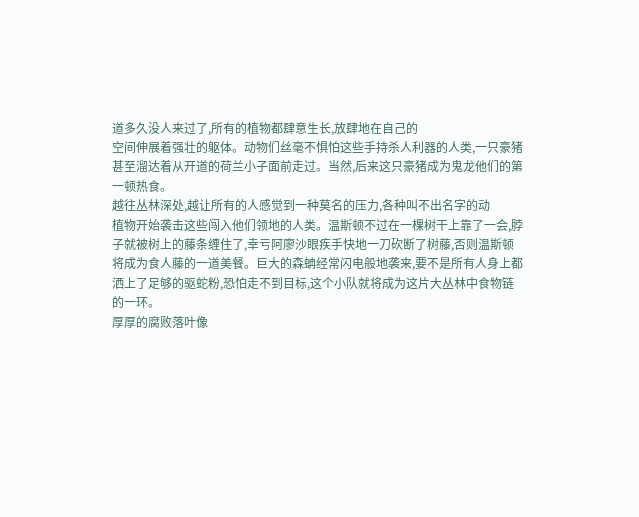道多久没人来过了,所有的植物都肆意生长,放肆地在自己的
空间伸展着强壮的躯体。动物们丝毫不惧怕这些手持杀人利器的人类,一只豪猪
甚至溜达着从开道的荷兰小子面前走过。当然,后来这只豪猪成为鬼龙他们的第
一顿热食。
越往丛林深处,越让所有的人感觉到一种莫名的压力,各种叫不出名字的动
植物开始袭击这些闯入他们领地的人类。温斯顿不过在一棵树干上靠了一会,脖
子就被树上的藤条缠住了,幸亏阿廖沙眼疾手快地一刀砍断了树藤,否则温斯顿
将成为食人藤的一道美餐。巨大的森蚺经常闪电般地袭来,要不是所有人身上都
洒上了足够的驱蛇粉,恐怕走不到目标,这个小队就将成为这片大丛林中食物链
的一环。
厚厚的腐败落叶像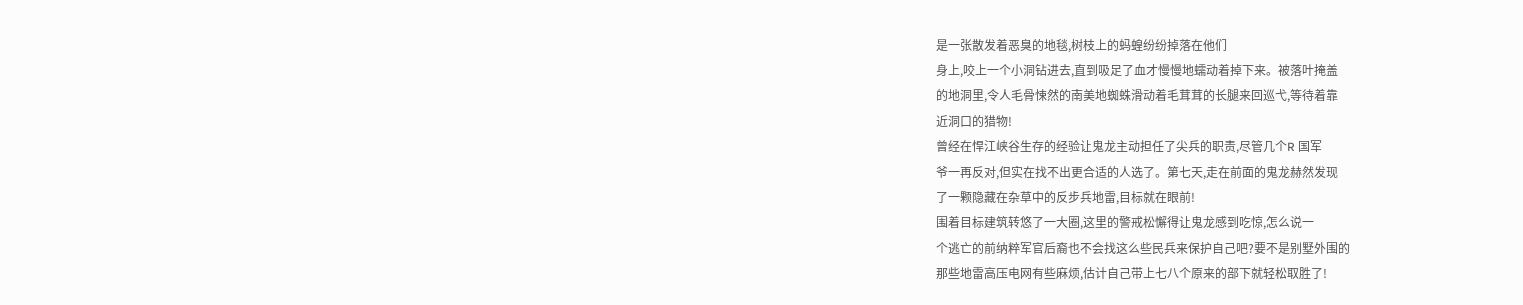是一张散发着恶臭的地毯,树枝上的蚂蝗纷纷掉落在他们
身上,咬上一个小洞钻进去,直到吸足了血才慢慢地蠕动着掉下来。被落叶掩盖
的地洞里,令人毛骨悚然的南美地蜘蛛滑动着毛茸茸的长腿来回巡弋,等待着靠
近洞口的猎物!
曾经在悍江峡谷生存的经验让鬼龙主动担任了尖兵的职责,尽管几个R 国军
爷一再反对,但实在找不出更合适的人选了。第七天,走在前面的鬼龙赫然发现
了一颗隐藏在杂草中的反步兵地雷,目标就在眼前!
围着目标建筑转悠了一大圈,这里的警戒松懈得让鬼龙感到吃惊,怎么说一
个逃亡的前纳粹军官后裔也不会找这么些民兵来保护自己吧?要不是别墅外围的
那些地雷高压电网有些麻烦,估计自己带上七八个原来的部下就轻松取胜了!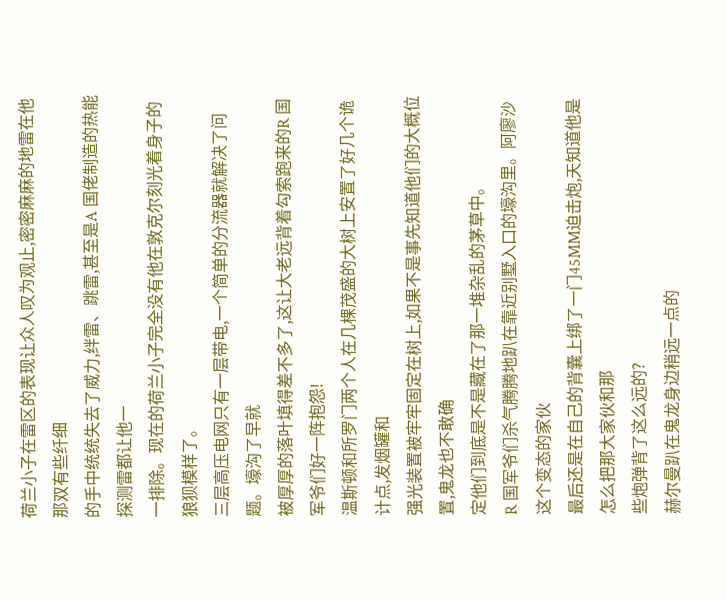荷兰小子在雷区的表现让众人叹为观止,密密麻麻的地雷在他那双有些纤细
的手中统统失去了威力,绊雷、跳雷,甚至是A 国佬制造的热能探测雷都让他一
一排除。现在的荷兰小子完全没有他在敦克尔刻光着身子的狼狈模样了。
三层高压电网只有一层带电,一个简单的分流器就解决了问题。壕沟了早就
被厚厚的落叶填得差不多了,这让大老远背着勾索跑来的R 国军爷们好一阵抱怨!
温斯顿和所罗门两个人在几棵茂盛的大树上安置了好几个诡计点,发烟罐和
强光装置被牢牢固定在树上,如果不是事先知道他们的大概位置,鬼龙也不敢确
定他们到底是不是藏在了那一堆杂乱的茅草中。
R 国军爷们杀气腾腾地趴在靠近别墅入口的壕沟里。阿廖沙这个变态的家伙
最后还是在自己的背囊上绑了一门45MM迫击炮,天知道他是怎么把那大家伙和那
些炮弹背了这么远的?
赫尔曼趴在鬼龙身边稍远一点的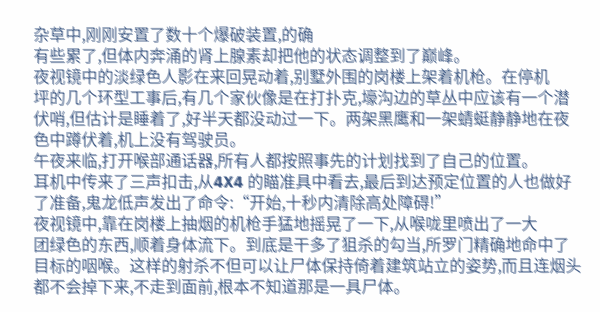杂草中,刚刚安置了数十个爆破装置,的确
有些累了,但体内奔涌的肾上腺素却把他的状态调整到了巅峰。
夜视镜中的淡绿色人影在来回晃动着,别墅外围的岗楼上架着机枪。在停机
坪的几个环型工事后,有几个家伙像是在打扑克,壕沟边的草丛中应该有一个潜
伏哨,但估计是睡着了,好半天都没动过一下。两架黑鹰和一架蜻蜓静静地在夜
色中蹲伏着,机上没有驾驶员。
午夜来临,打开喉部通话器,所有人都按照事先的计划找到了自己的位置。
耳机中传来了三声扣击,从4X4 的瞄准具中看去,最后到达预定位置的人也做好
了准备,鬼龙低声发出了命令:“开始,十秒内清除高处障碍!”
夜视镜中,靠在岗楼上抽烟的机枪手猛地摇晃了一下,从喉咙里喷出了一大
团绿色的东西,顺着身体流下。到底是干多了狙杀的勾当,所罗门精确地命中了
目标的咽喉。这样的射杀不但可以让尸体保持倚着建筑站立的姿势,而且连烟头
都不会掉下来,不走到面前,根本不知道那是一具尸体。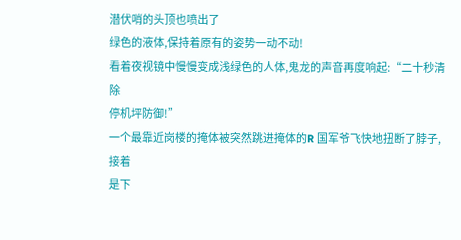潜伏哨的头顶也喷出了
绿色的液体,保持着原有的姿势一动不动!
看着夜视镜中慢慢变成浅绿色的人体,鬼龙的声音再度响起:“二十秒清除
停机坪防御!”
一个最靠近岗楼的掩体被突然跳进掩体的R 国军爷飞快地扭断了脖子,接着
是下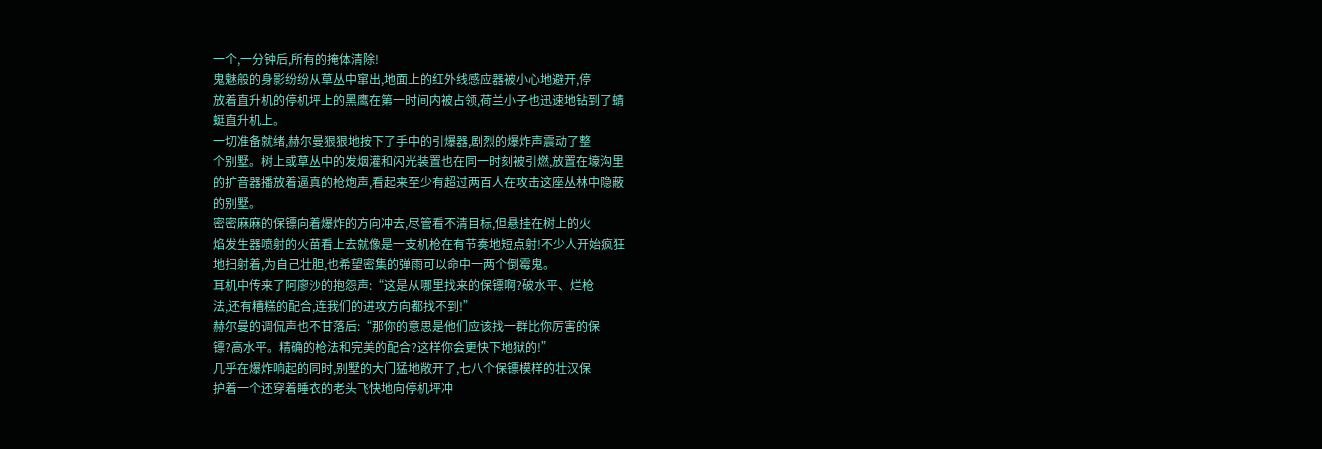一个,一分钟后,所有的掩体清除!
鬼魅般的身影纷纷从草丛中窜出,地面上的红外线感应器被小心地避开,停
放着直升机的停机坪上的黑鹰在第一时间内被占领,荷兰小子也迅速地钻到了蜻
蜓直升机上。
一切准备就绪,赫尔曼狠狠地按下了手中的引爆器,剧烈的爆炸声震动了整
个别墅。树上或草丛中的发烟灌和闪光装置也在同一时刻被引燃,放置在壕沟里
的扩音器播放着逼真的枪炮声,看起来至少有超过两百人在攻击这座丛林中隐蔽
的别墅。
密密麻麻的保镖向着爆炸的方向冲去,尽管看不清目标,但悬挂在树上的火
焰发生器喷射的火苗看上去就像是一支机枪在有节奏地短点射!不少人开始疯狂
地扫射着,为自己壮胆,也希望密集的弹雨可以命中一两个倒霉鬼。
耳机中传来了阿廖沙的抱怨声:“这是从哪里找来的保镖啊?破水平、烂枪
法,还有糟糕的配合,连我们的进攻方向都找不到!”
赫尔曼的调侃声也不甘落后:“那你的意思是他们应该找一群比你厉害的保
镖?高水平。精确的枪法和完美的配合?这样你会更快下地狱的!”
几乎在爆炸响起的同时,别墅的大门猛地敞开了,七八个保镖模样的壮汉保
护着一个还穿着睡衣的老头飞快地向停机坪冲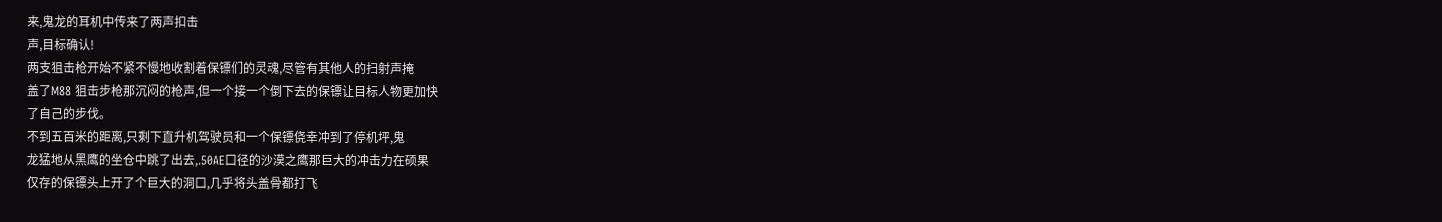来,鬼龙的耳机中传来了两声扣击
声,目标确认!
两支狙击枪开始不紧不慢地收割着保镖们的灵魂,尽管有其他人的扫射声掩
盖了M88 狙击步枪那沉闷的枪声,但一个接一个倒下去的保镖让目标人物更加快
了自己的步伐。
不到五百米的距离,只剩下直升机驾驶员和一个保镖侥幸冲到了停机坪,鬼
龙猛地从黑鹰的坐仓中跳了出去,.50AE口径的沙漠之鹰那巨大的冲击力在硕果
仅存的保镖头上开了个巨大的洞口,几乎将头盖骨都打飞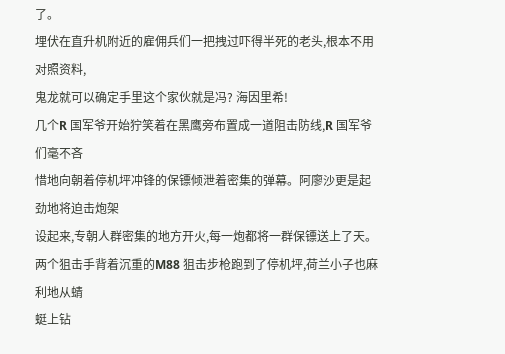了。
埋伏在直升机附近的雇佣兵们一把拽过吓得半死的老头,根本不用对照资料,
鬼龙就可以确定手里这个家伙就是冯? 海因里希!
几个R 国军爷开始狞笑着在黑鹰旁布置成一道阻击防线,R 国军爷们毫不吝
惜地向朝着停机坪冲锋的保镖倾泄着密集的弹幕。阿廖沙更是起劲地将迫击炮架
设起来,专朝人群密集的地方开火,每一炮都将一群保镖送上了天。
两个狙击手背着沉重的M88 狙击步枪跑到了停机坪,荷兰小子也麻利地从蜻
蜓上钻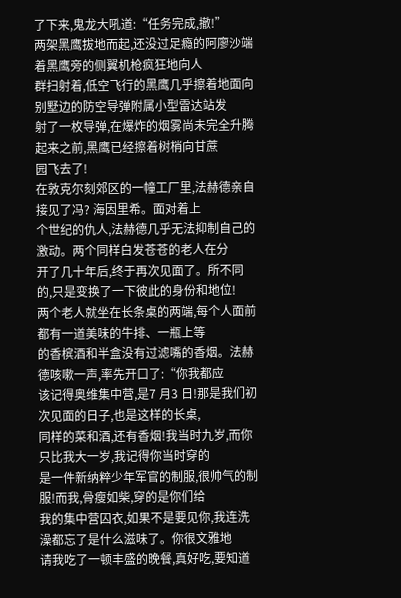了下来,鬼龙大吼道:“任务完成,撤!”
两架黑鹰拔地而起,还没过足瘾的阿廖沙端着黑鹰旁的侧翼机枪疯狂地向人
群扫射着,低空飞行的黑鹰几乎擦着地面向别墅边的防空导弹附属小型雷达站发
射了一枚导弹,在爆炸的烟雾尚未完全升腾起来之前,黑鹰已经擦着树梢向甘蔗
园飞去了!
在敦克尔刻郊区的一幢工厂里,法赫德亲自接见了冯? 海因里希。面对着上
个世纪的仇人,法赫德几乎无法抑制自己的激动。两个同样白发苍苍的老人在分
开了几十年后,终于再次见面了。所不同的,只是变换了一下彼此的身份和地位!
两个老人就坐在长条桌的两端,每个人面前都有一道美味的牛排、一瓶上等
的香槟酒和半盒没有过滤嘴的香烟。法赫德咳嗽一声,率先开口了:“你我都应
该记得奥维集中营,是7 月3 日!那是我们初次见面的日子,也是这样的长桌,
同样的菜和酒,还有香烟!我当时九岁,而你只比我大一岁,我记得你当时穿的
是一件新纳粹少年军官的制服,很帅气的制服!而我,骨瘦如柴,穿的是你们给
我的集中营囚衣,如果不是要见你,我连洗澡都忘了是什么滋味了。你很文雅地
请我吃了一顿丰盛的晚餐,真好吃,要知道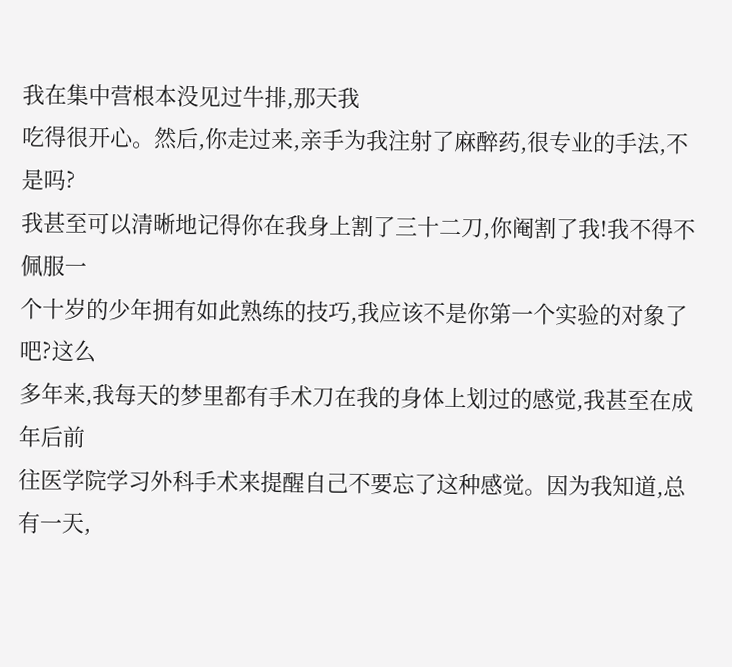我在集中营根本没见过牛排,那天我
吃得很开心。然后,你走过来,亲手为我注射了麻醉药,很专业的手法,不是吗?
我甚至可以清晰地记得你在我身上割了三十二刀,你阉割了我!我不得不佩服一
个十岁的少年拥有如此熟练的技巧,我应该不是你第一个实验的对象了吧?这么
多年来,我每天的梦里都有手术刀在我的身体上划过的感觉,我甚至在成年后前
往医学院学习外科手术来提醒自己不要忘了这种感觉。因为我知道,总有一天,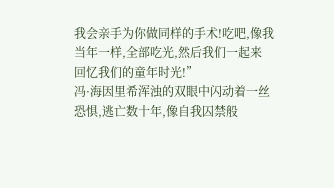我会亲手为你做同样的手术!吃吧,像我当年一样,全部吃光,然后我们一起来
回忆我们的童年时光!”
冯·海因里希浑浊的双眼中闪动着一丝恐惧,逃亡数十年,像自我囚禁般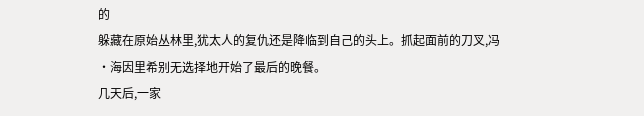的
躲藏在原始丛林里,犹太人的复仇还是降临到自己的头上。抓起面前的刀叉,冯
·海因里希别无选择地开始了最后的晚餐。
几天后,一家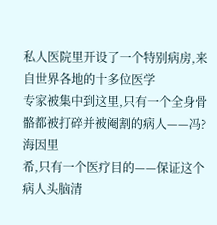私人医院里开设了一个特别病房,来自世界各地的十多位医学
专家被集中到这里,只有一个全身骨骼都被打碎并被阉割的病人——冯? 海因里
希,只有一个医疗目的——保证这个病人头脑清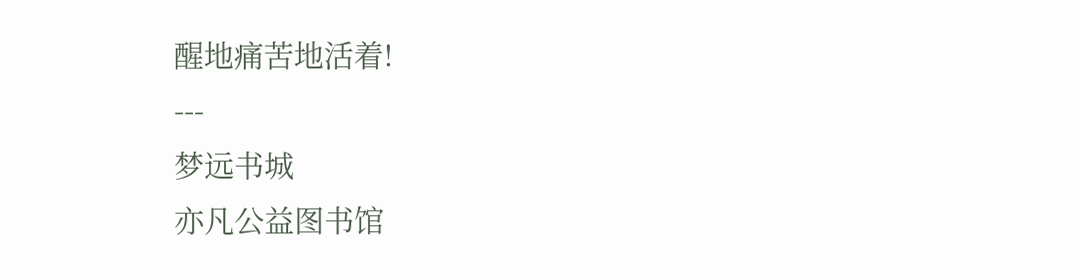醒地痛苦地活着!
---
梦远书城
亦凡公益图书馆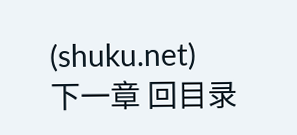(shuku.net)
下一章 回目录